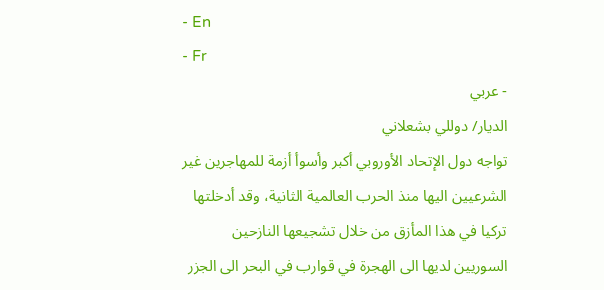- En
- Fr
- عربي
الديار/ دوللي بشعلاني
تواجه دول الإتحاد الأوروبي أكبر وأسوأ أزمة للمهاجرين غير الشرعيين اليها منذ الحرب العالمية الثانية، وقد أدخلتها تركيا في هذا المأزق من خلال تشجيعها النازحين السوريين لديها الى الهجرة في قوارب في البحر الى الجزر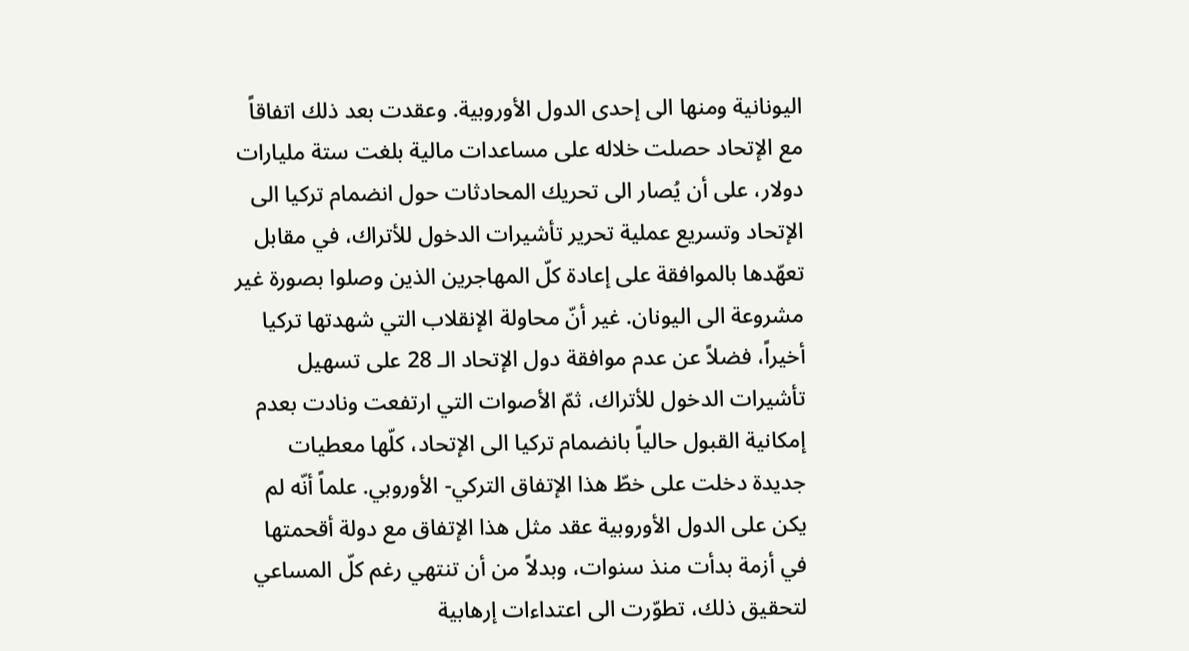اليونانية ومنها الى إحدى الدول الأوروبية. وعقدت بعد ذلك اتفاقاً مع الإتحاد حصلت خلاله على مساعدات مالية بلغت ستة مليارات دولار، على أن يُصار الى تحريك المحادثات حول انضمام تركيا الى الإتحاد وتسريع عملية تحرير تأشيرات الدخول للأتراك، في مقابل تعهّدها بالموافقة على إعادة كلّ المهاجرين الذين وصلوا بصورة غير مشروعة الى اليونان. غير أنّ محاولة الإنقلاب التي شهدتها تركيا أخيراً، فضلاً عن عدم موافقة دول الإتحاد الـ 28 على تسهيل تأشيرات الدخول للأتراك، ثمّ الأصوات التي ارتفعت ونادت بعدم إمكانية القبول حالياً بانضمام تركيا الى الإتحاد، كلّها معطيات جديدة دخلت على خطّ هذا الإتفاق التركي- الأوروبي. علماً أنّه لم يكن على الدول الأوروبية عقد مثل هذا الإتفاق مع دولة أقحمتها في أزمة بدأت منذ سنوات، وبدلاً من أن تنتهي رغم كلّ المساعي لتحقيق ذلك، تطوّرت الى اعتداءات إرهابية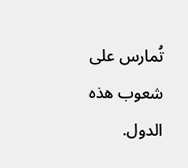تُمارس على شعوب هذه الدول.